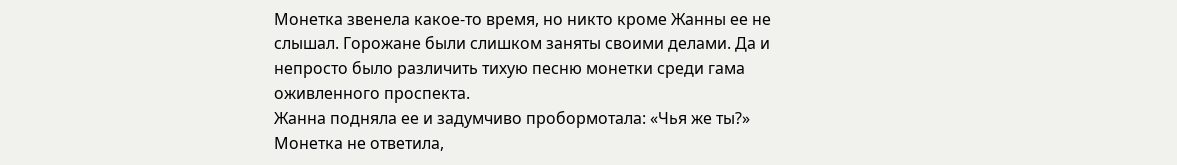Монетка звенела какое-то время, но никто кроме Жанны ее не слышал. Горожане были слишком заняты своими делами. Да и непросто было различить тихую песню монетки среди гама оживленного проспекта.
Жанна подняла ее и задумчиво пробормотала: «Чья же ты?»
Монетка не ответила,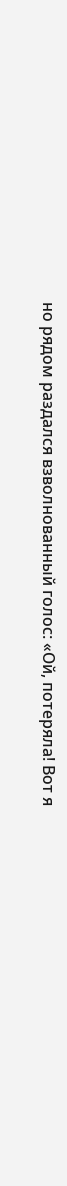но рядом раздался взволнованный голос: «Ой, потеряла! Вот я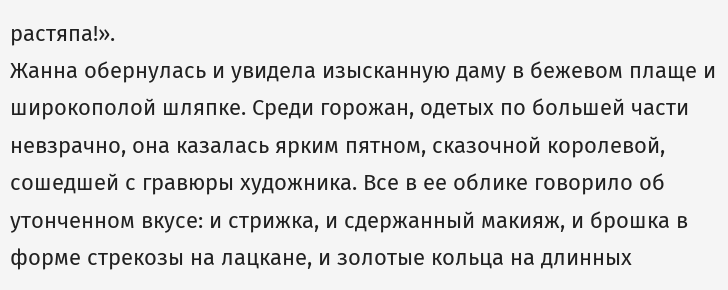растяпа!».
Жанна обернулась и увидела изысканную даму в бежевом плаще и широкополой шляпке. Среди горожан, одетых по большей части невзрачно, она казалась ярким пятном, сказочной королевой, сошедшей с гравюры художника. Все в ее облике говорило об утонченном вкусе: и стрижка, и сдержанный макияж, и брошка в форме стрекозы на лацкане, и золотые кольца на длинных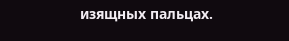изящных пальцах.